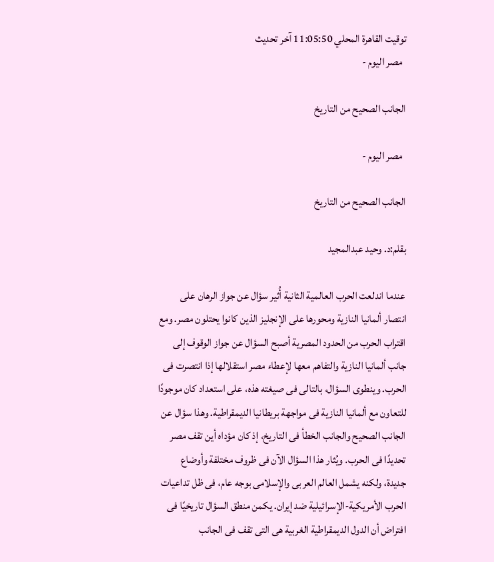توقيت القاهرة المحلي 11:05:50 آخر تحديث
  مصر اليوم -

الجانب الصحيح من التاريخ

  مصر اليوم -

الجانب الصحيح من التاريخ

بقلم:د. وحيد عبدالمجيد

عندما اندلعت الحرب العالمية الثانية أُثير سؤال عن جواز الرهان على انتصار ألمانيا النازية ومحورها على الإنجليز الذين كانوا يحتلون مصر. ومع اقتراب الحرب من الحدود المصرية أصبح السؤال عن جواز الوقوف إلى جانب ألمانيا النازية والتفاهم معها لإعطاء مصر استقلالها إذا انتصرت فى الحرب. وينطوى السؤال، بالتالى فى صيغته هذه، على استعداد كان موجودًا للتعاون مع ألمانيا النازية فى مواجهة بريطانيا الديمقراطية. وهذا سؤال عن الجانب الصحيح والجانب الخطأ فى التاريخ، إذ كان مؤداه أين تقف مصر تحديدًا فى الحرب. ويُثار هذا السؤال الآن فى ظروف مختلفة وأوضاع جديدة، ولكنه يشمل العالم العربى والإسلامى بوجه عام، فى ظل تداعيات الحرب الأمريكية-الإسرائيلية ضد إيران. يكمن منطق السؤال تاريخيًا فى افتراض أن الدول الديمقراطية الغربية هى التى تقف فى الجانب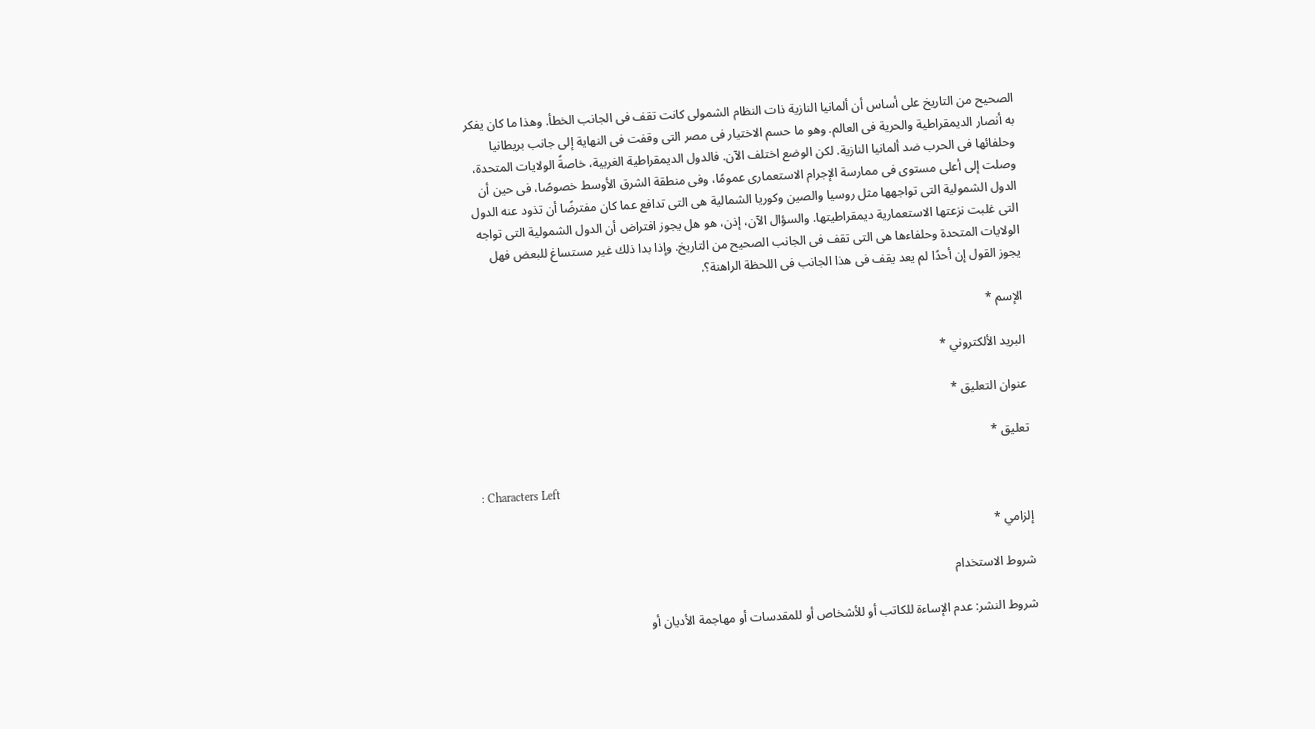الصحيح من التاريخ على أساس أن ألمانيا النازية ذات النظام الشمولى كانت تقف فى الجانب الخطأ. وهذا ما كان يفكر به أنصار الديمقراطية والحرية فى العالم. وهو ما حسم الاختيار فى مصر التى وقفت فى النهاية إلى جانب بريطانيا وحلفائها فى الحرب ضد ألمانيا النازية. لكن الوضع اختلف الآن. فالدول الديمقراطية الغربية، خاصةً الولايات المتحدة، وصلت إلى أعلى مستوى فى ممارسة الإجرام الاستعمارى عمومًا، وفى منطقة الشرق الأوسط خصوصًا، فى حين أن الدول الشمولية التى تواجهها مثل روسيا والصين وكوريا الشمالية هى التى تدافع عما كان مفترضًا أن تذود عنه الدول التى غلبت نزعتها الاستعمارية ديمقراطيتها. والسؤال الآن، إذن، هو هل يجوز افتراض أن الدول الشمولية التى تواجه الولايات المتحدة وحلفاءها هى التى تقف فى الجانب الصحيح من التاريخ. وإذا بدا ذلك غير مستساغ للبعض فهل يجوز القول إن أحدًا لم يعد يقف فى هذا الجانب فى اللحظة الراهنة؟.

الإسم *

البريد الألكتروني *

عنوان التعليق *

تعليق *

: Characters Left

إلزامي *

شروط الاستخدام

شروط النشر: عدم الإساءة للكاتب أو للأشخاص أو للمقدسات أو مهاجمة الأديان أو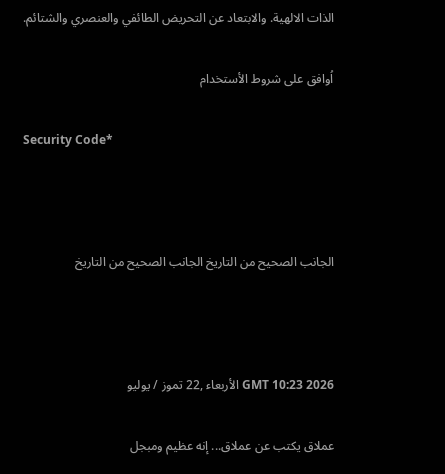الذات الالهية. والابتعاد عن التحريض الطائفي والعنصري والشتائم.

اُوافق على شروط الأستخدام

Security Code*



الجانب الصحيح من التاريخ الجانب الصحيح من التاريخ



GMT 10:23 2026 الأربعاء ,22 تموز / يوليو

عملاق يكتب عن عملاق... إنه عظيم ومبجل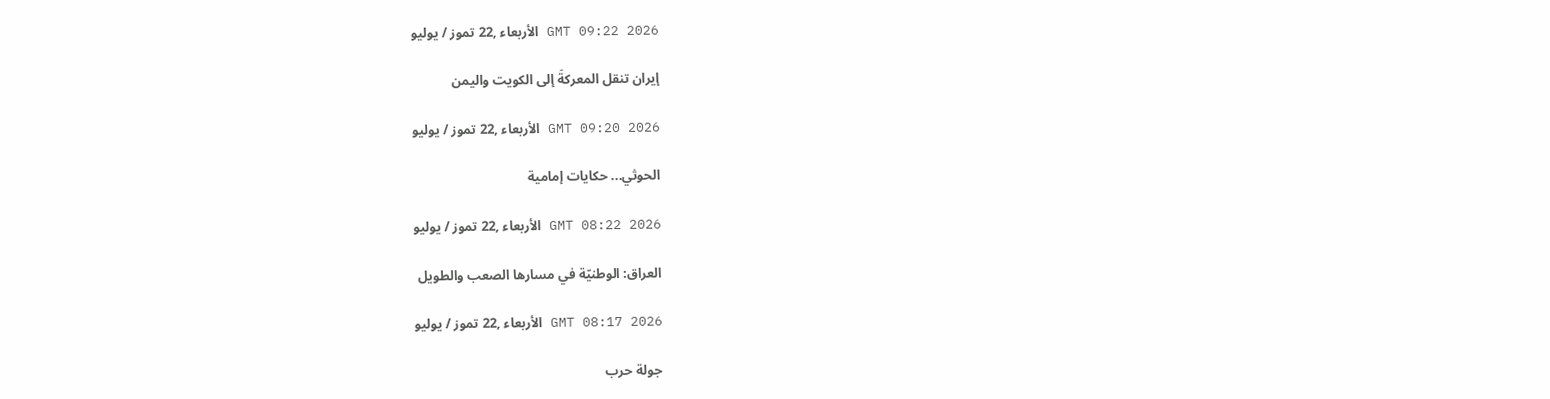GMT 09:22 2026 الأربعاء ,22 تموز / يوليو

إيران تنقل المعركةَ إلى الكويت واليمن

GMT 09:20 2026 الأربعاء ,22 تموز / يوليو

الحوثي... حكايات إمامية

GMT 08:22 2026 الأربعاء ,22 تموز / يوليو

العراق: الوطنيّة في مسارها الصعب والطويل

GMT 08:17 2026 الأربعاء ,22 تموز / يوليو

جولة حرب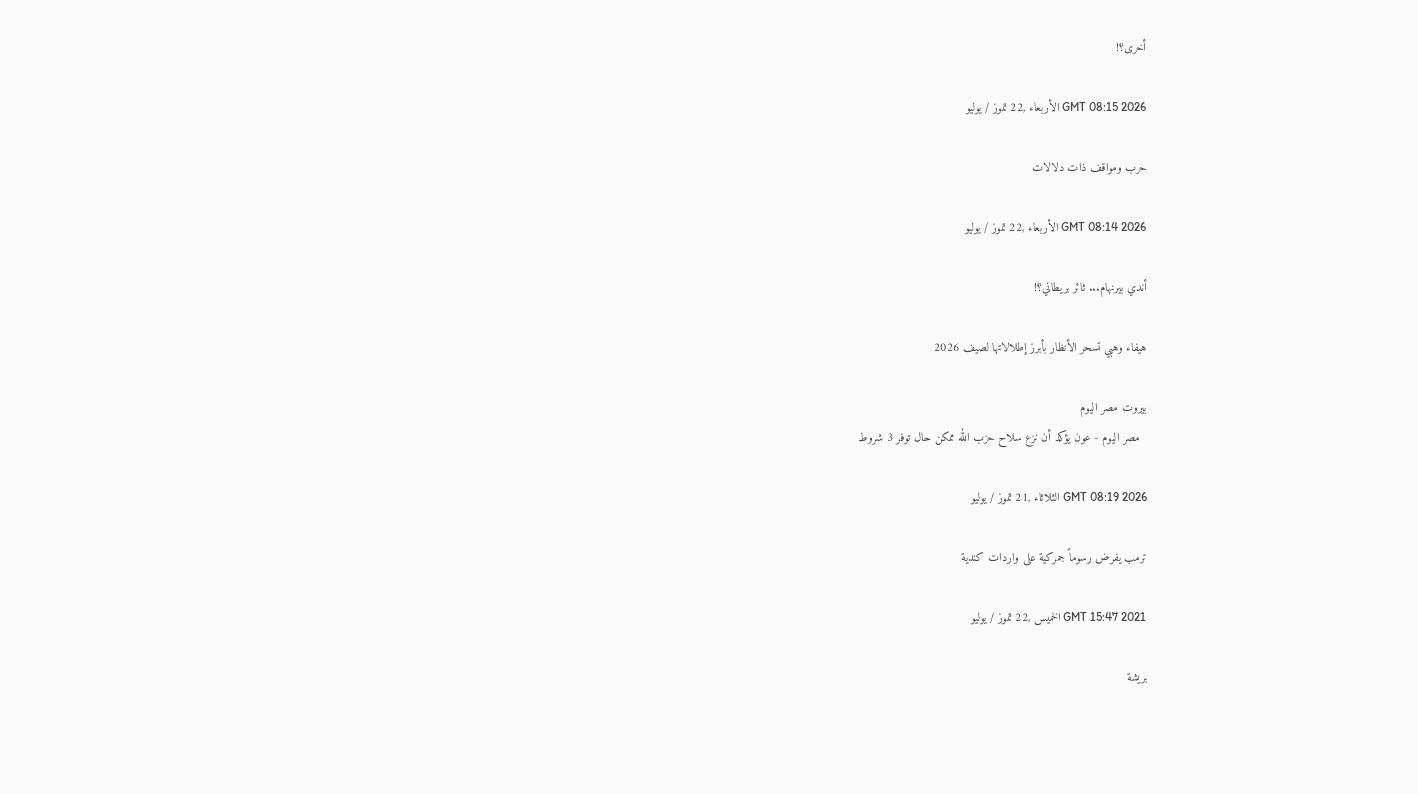أخرى؟!

GMT 08:15 2026 الأربعاء ,22 تموز / يوليو

حرب ومواقف ذات دلالات

GMT 08:14 2026 الأربعاء ,22 تموز / يوليو

أندي بيرنهام... ثائر بريطاني؟!

هيفاء وهبي تسحر الأنظار بأبرز إطلالاتها لصيف 2026

بيروت مصر اليوم
  مصر اليوم - عون يؤكد أن نزع سلاح حزب الله ممكن حال توفر 3 شروط

GMT 08:19 2026 الثلاثاء ,21 تموز / يوليو

ترمب يفرض رسوماً جمركية على واردات كندية

GMT 15:47 2021 الخميس ,22 تموز / يوليو

بريشة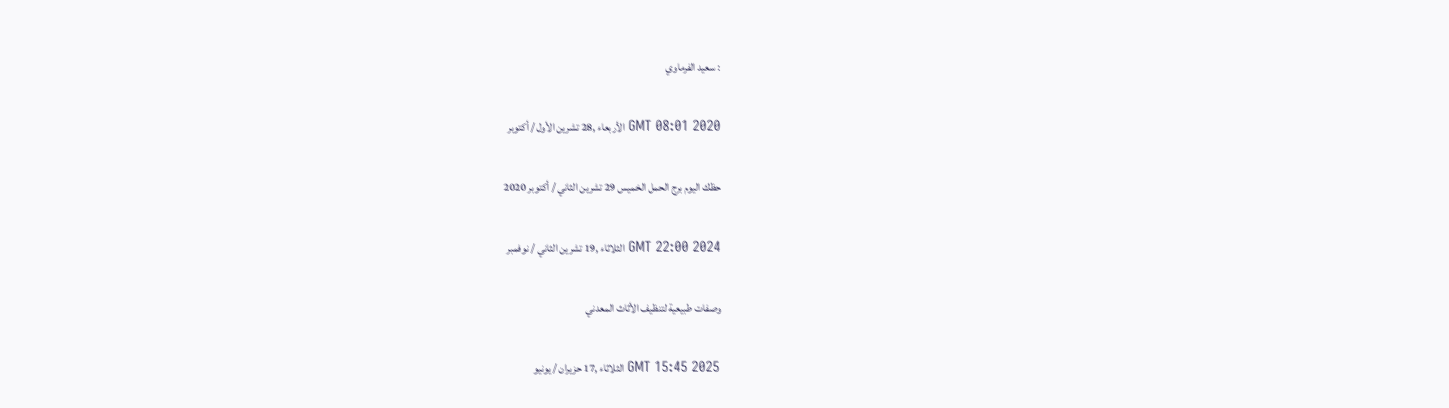: سعيد الفرماوي

GMT 08:01 2020 الأربعاء ,28 تشرين الأول / أكتوبر

حظك اليوم برج الحمل الخميس 29 تشرين الثاني / أكتوبر 2020

GMT 22:00 2024 الثلاثاء ,19 تشرين الثاني / نوفمبر

وصفات طبيعية لتنظيف الأثاث المعدني

GMT 15:45 2025 الثلاثاء ,17 حزيران / يونيو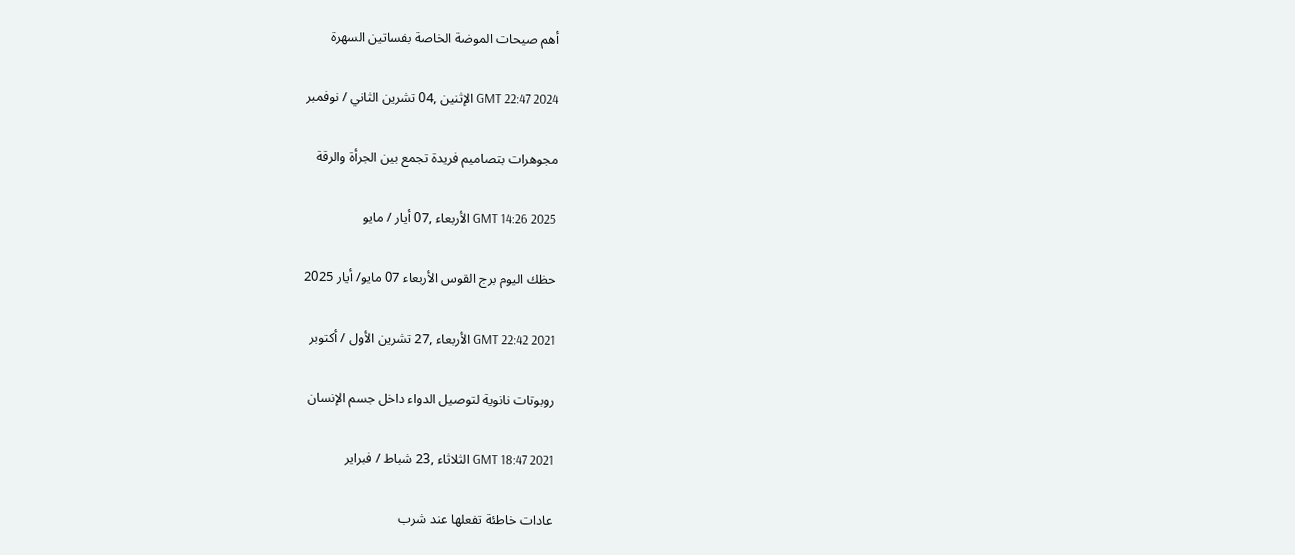أهم صيحات الموضة الخاصة بفساتين السهرة

GMT 22:47 2024 الإثنين ,04 تشرين الثاني / نوفمبر

مجوهرات بتصاميم فريدة تجمع بين الجرأة والرقة

GMT 14:26 2025 الأربعاء ,07 أيار / مايو

حظك اليوم برج القوس الأربعاء 07 مايو/ أيار 2025

GMT 22:42 2021 الأربعاء ,27 تشرين الأول / أكتوبر

روبوتات نانوية لتوصيل الدواء داخل جسم الإنسان

GMT 18:47 2021 الثلاثاء ,23 شباط / فبراير

عادات خاطئة تفعلها عند شرب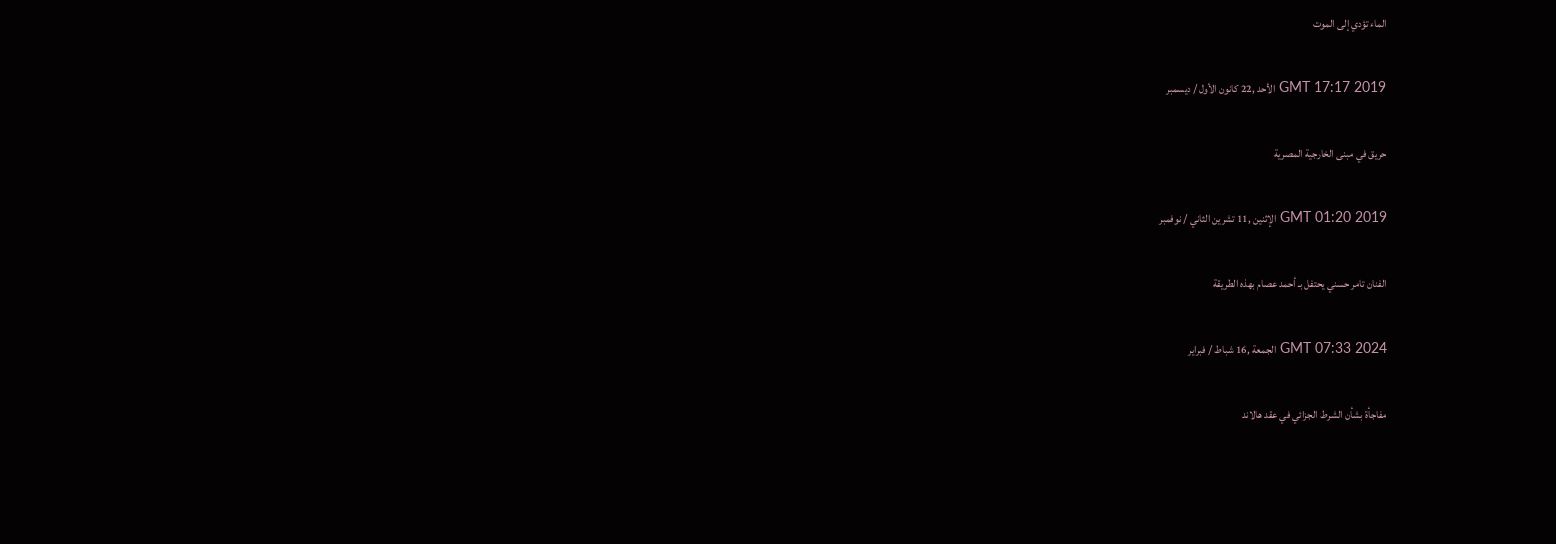الماء تؤدي إلى الموت

GMT 17:17 2019 الأحد ,22 كانون الأول / ديسمبر

حريق في مبنى الخارجية المصرية

GMT 01:20 2019 الإثنين ,11 تشرين الثاني / نوفمبر

الفنان تامر حسني يحتفل بـ أحمد عصام بهذه الطريقة

GMT 07:33 2024 الجمعة ,16 شباط / فبراير

مفاجأة بشأن الشرط الجزائي في عقد هالاند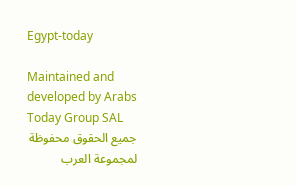Egypt-today

Maintained and developed by Arabs Today Group SAL
جميع الحقوق محفوظة لمجموعة العرب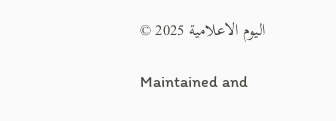اليوم الاعلامية 2025 ©

Maintained and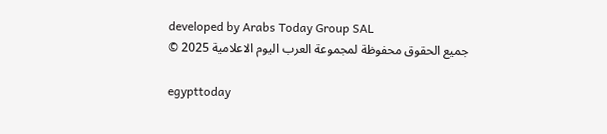developed by Arabs Today Group SAL
جميع الحقوق محفوظة لمجموعة العرب اليوم الاعلامية 2025 ©

egypttoday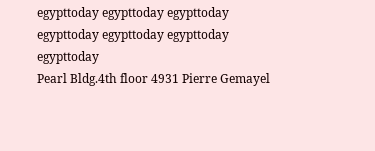egypttoday egypttoday egypttoday
egypttoday egypttoday egypttoday
egypttoday
Pearl Bldg.4th floor 4931 Pierre Gemayel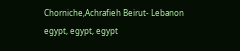Chorniche,Achrafieh Beirut- Lebanon
egypt, egypt, egypt